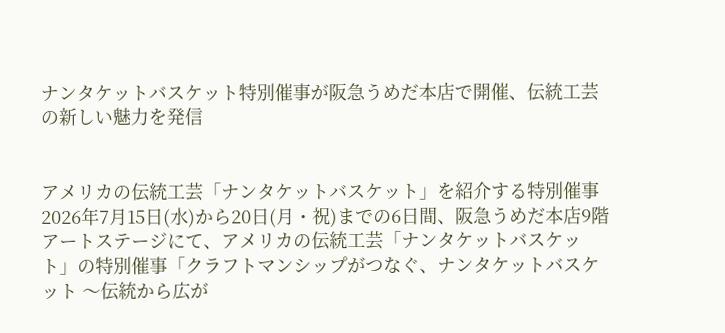ナンタケットバスケット特別催事が阪急うめだ本店で開催、伝統工芸の新しい魅力を発信


アメリカの伝統工芸「ナンタケットバスケット」を紹介する特別催事
2026年7月15日(水)から20日(月・祝)までの6日間、阪急うめだ本店9階アートステージにて、アメリカの伝統工芸「ナンタケットバスケット」の特別催事「クラフトマンシップがつなぐ、ナンタケットバスケット 〜伝統から広が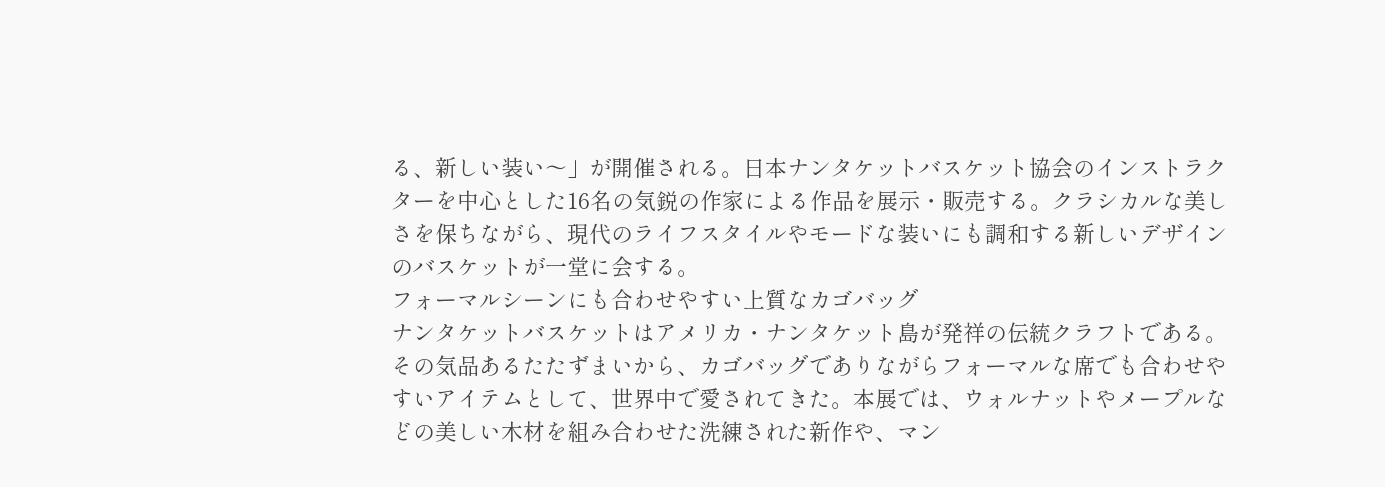る、新しい装い〜」が開催される。日本ナンタケットバスケット協会のインストラクターを中心とした16名の気鋭の作家による作品を展示・販売する。クラシカルな美しさを保ちながら、現代のライフスタイルやモードな装いにも調和する新しいデザインのバスケットが一堂に会する。
フォーマルシーンにも合わせやすい上質なカゴバッグ
ナンタケットバスケットはアメリカ・ナンタケット島が発祥の伝統クラフトである。その気品あるたたずまいから、カゴバッグでありながらフォーマルな席でも合わせやすいアイテムとして、世界中で愛されてきた。本展では、ウォルナットやメープルなどの美しい木材を組み合わせた洗練された新作や、マン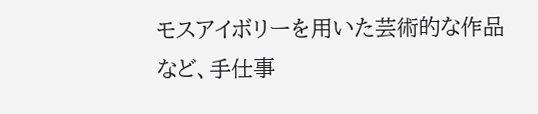モスアイボリーを用いた芸術的な作品など、手仕事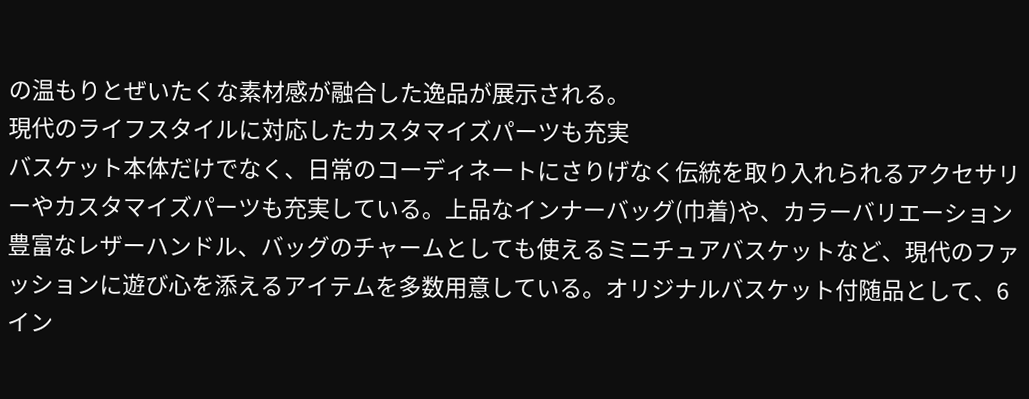の温もりとぜいたくな素材感が融合した逸品が展示される。
現代のライフスタイルに対応したカスタマイズパーツも充実
バスケット本体だけでなく、日常のコーディネートにさりげなく伝統を取り入れられるアクセサリーやカスタマイズパーツも充実している。上品なインナーバッグ(巾着)や、カラーバリエーション豊富なレザーハンドル、バッグのチャームとしても使えるミニチュアバスケットなど、現代のファッションに遊び心を添えるアイテムを多数用意している。オリジナルバスケット付随品として、6イン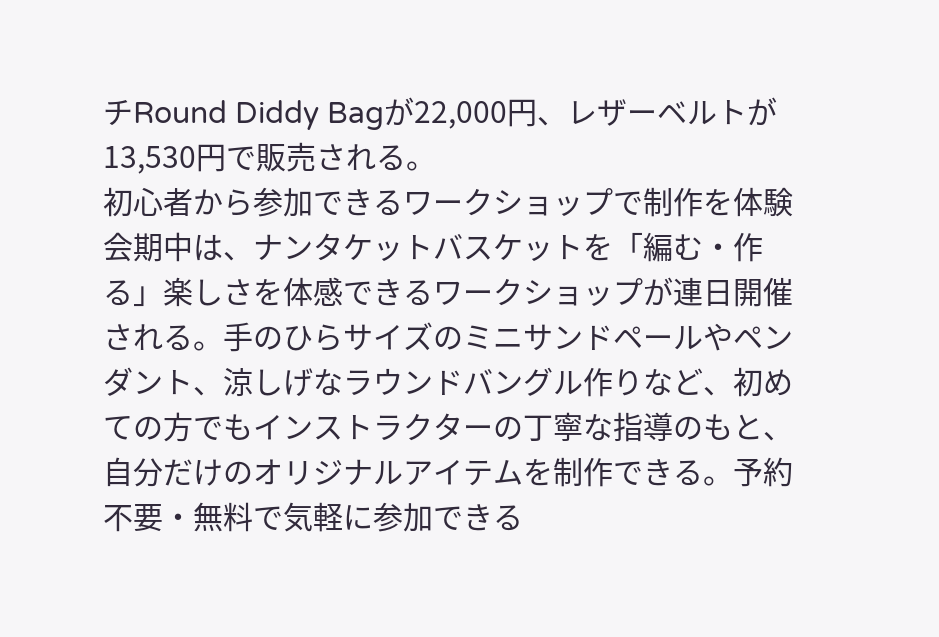チRound Diddy Bagが22,000円、レザーベルトが13,530円で販売される。
初心者から参加できるワークショップで制作を体験
会期中は、ナンタケットバスケットを「編む・作る」楽しさを体感できるワークショップが連日開催される。手のひらサイズのミニサンドペールやペンダント、涼しげなラウンドバングル作りなど、初めての方でもインストラクターの丁寧な指導のもと、自分だけのオリジナルアイテムを制作できる。予約不要・無料で気軽に参加できる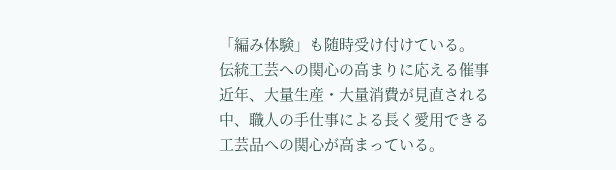「編み体験」も随時受け付けている。
伝統工芸への関心の高まりに応える催事
近年、大量生産・大量消費が見直される中、職人の手仕事による長く愛用できる工芸品への関心が高まっている。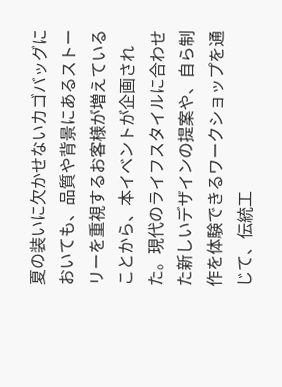夏の装いに欠かせないカゴバッグにおいても、品質や背景にあるストーリーを重視するお客様が増えていることから、本イベントが企画された。現代のライフスタイルに合わせた新しいデザインの提案や、自ら制作を体験できるワークショップを通じて、伝統工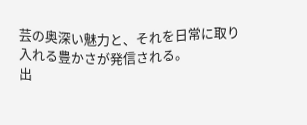芸の奥深い魅力と、それを日常に取り入れる豊かさが発信される。
出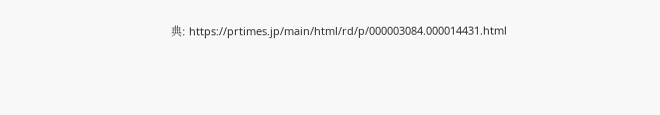典: https://prtimes.jp/main/html/rd/p/000003084.000014431.html